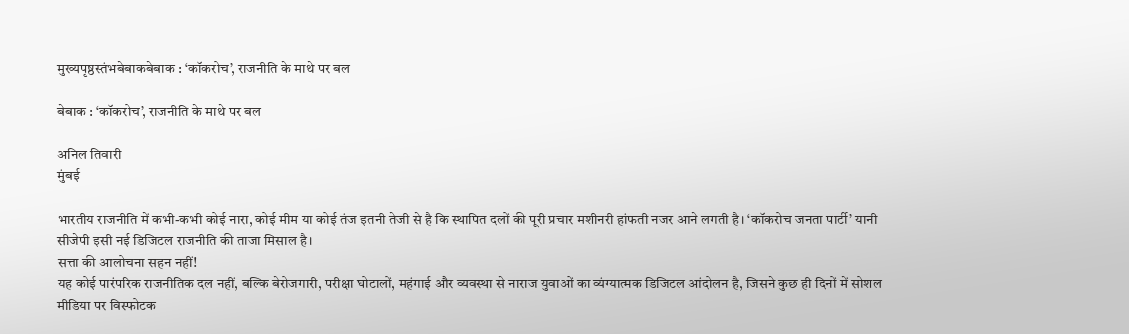मुख्यपृष्ठस्तंभबेबाकबेबाक : ‘कॉकरोच’, राजनीति के माथे पर बल

बेबाक : ‘कॉकरोच’, राजनीति के माथे पर बल

अनिल तिवारी
मुंबई

भारतीय राजनीति में कभी-कभी कोई नारा, कोई मीम या कोई तंज इतनी तेजी से है कि स्थापित दलों की पूरी प्रचार मशीनरी हांफती नजर आने लगती है। ‘कॉकरोच जनता पार्टी’ यानी सीजेपी इसी नई डिजिटल राजनीति की ताजा मिसाल है।
सत्ता की आलोचना सहन नहीं!
यह कोई पारंपरिक राजनीतिक दल नहीं, बल्कि बेरोजगारी, परीक्षा घोटालों, महंगाई और व्यवस्था से नाराज युवाओं का व्यंग्यात्मक डिजिटल आंदोलन है, जिसने कुछ ही दिनों में सोशल मीडिया पर विस्फोटक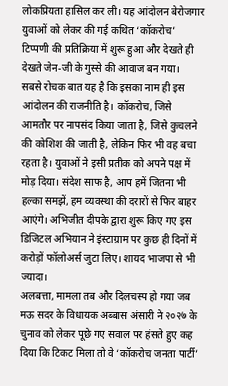लोकप्रियता हासिल कर ली। यह आंदोलन बेरोजगार युवाओं को लेकर की गई कथित ‘कॉकरोच’ टिप्पणी की प्रतिक्रिया में शुरू हुआ और देखते ही देखते जेन-जी के गुस्से की आवाज बन गया।
सबसे रोचक बात यह है कि इसका नाम ही इस आंदोलन की राजनीति है। कॉकरोच, जिसे आमतौर पर नापसंद किया जाता है, जिसे कुचलने की कोशिश की जाती है, लेकिन फिर भी वह बचा रहता है। युवाओं ने इसी प्रतीक को अपने पक्ष में मोड़ दिया। संदेश साफ है, आप हमें जितना भी हल्का समझें, हम व्यवस्था की दरारों से फिर बाहर आएंगे। अभिजीत दीपके द्वारा शुरू किए गए इस डिजिटल अभियान ने इंस्टाग्राम पर कुछ ही दिनों में करोड़ों फॉलोअर्स जुटा लिए। शायद भाजपा से भी ज्यादा।
अलबत्ता, मामला तब और दिलचस्प हो गया जब मऊ सदर के विधायक अब्बास अंसारी ने २०२७ के चुनाव को लेकर पूछे गए सवाल पर हंसते हुए कह दिया कि टिकट मिला तो वे ‘कॉकरोच जनता पार्टी’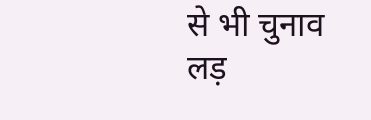से भी चुनाव लड़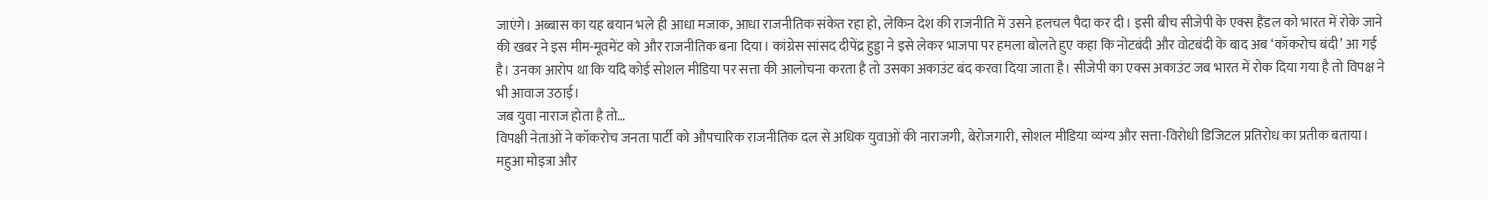जाएंगे। अब्बास का यह बयान भले ही आधा मजाक, आधा राजनीतिक संकेत रहा हो, लेकिन देश की राजनीति में उसने हलचल पैदा कर दी। इसी बीच सीजेपी के एक्स हैंडल को भारत में रोके जाने की खबर ने इस मीम-मूवमेंट को और राजनीतिक बना दिया। कांग्रेस सांसद दीपेंद्र हुड्डा ने इसे लेकर भाजपा पर हमला बोलते हुए कहा कि नोटबंदी और वोटबंदी के बाद अब ‘कॉकरोच बंदी’ आ गई है। उनका आरोप था कि यदि कोई सोशल मीडिया पर सत्ता की आलोचना करता है तो उसका अकाउंट बंद करवा दिया जाता है। सीजेपी का एक्स अकाउंट जब भारत में रोक दिया गया है तो विपक्ष ने भी आवाज उठाई।
जब युवा नाराज होता है तो…
विपक्षी नेताओं ने कॉकरोच जनता पार्टी को औपचारिक राजनीतिक दल से अधिक युवाओं की नाराजगी, बेरोजगारी, सोशल मीडिया व्यंग्य और सत्ता-विरोधी डिजिटल प्रतिरोध का प्रतीक बताया। महुआ मोइत्रा और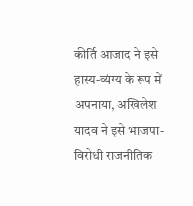कीर्ति आजाद ने इसे हास्य-व्यंग्य के रूप में अपनाया, अखिलेश यादव ने इसे भाजपा-विरोधी राजनीतिक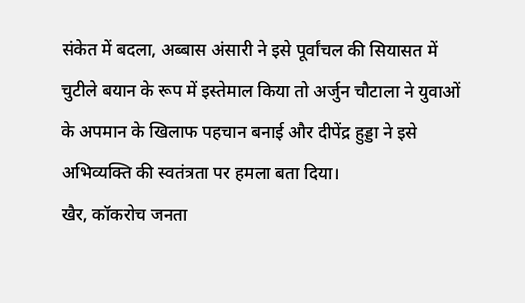संकेत में बदला, अब्बास अंसारी ने इसे पूर्वांचल की सियासत में चुटीले बयान के रूप में इस्तेमाल किया तो अर्जुन चौटाला ने युवाओं के अपमान के खिलाफ पहचान बनाई और दीपेंद्र हुड्डा ने इसे अभिव्यक्ति की स्वतंत्रता पर हमला बता दिया।
खैर, कॉकरोच जनता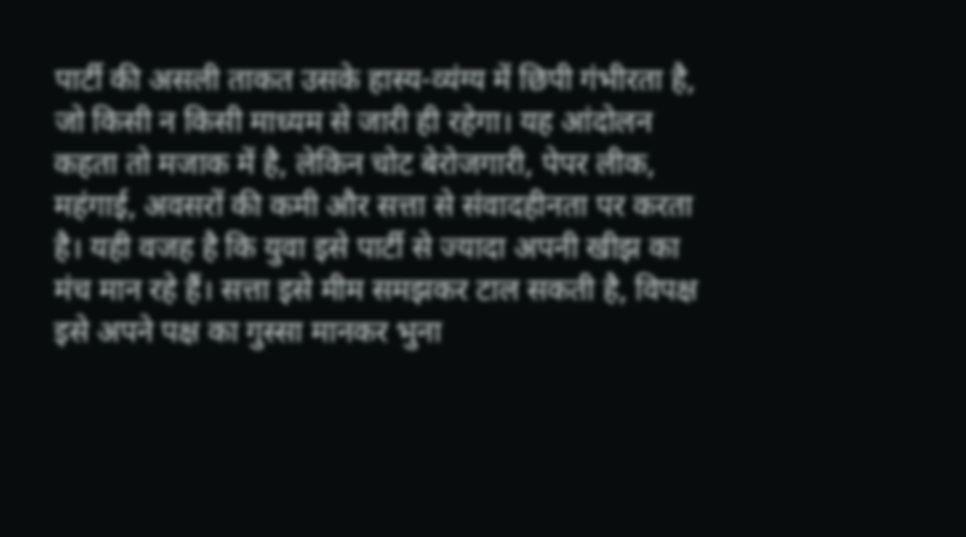पार्टी की असली ताकत उसके हास्य-व्यंग्य में छिपी गंभीरता है, जो किसी न किसी माध्यम से जारी ही रहेगा। यह आंदोलन कहता तो मजाक में है, लेकिन चोट बेरोजगारी, पेपर लीक, महंगाई, अवसरों की कमी और सत्ता से संवादहीनता पर करता है। यही वजह है कि युवा इसे पार्टी से ज्यादा अपनी खीझ का मंच मान रहे हैं। सत्ता इसे मीम समझकर टाल सकती है, विपक्ष इसे अपने पक्ष का गुस्सा मानकर भुना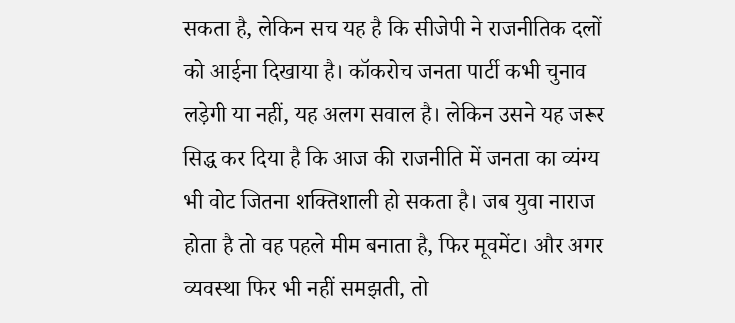सकता है, लेकिन सच यह है कि सीजेपी ने राजनीतिक दलों को आईना दिखाया है। कॉकरोच जनता पार्टी कभी चुनाव लड़ेगी या नहीं, यह अलग सवाल है। लेकिन उसने यह जरूर सिद्ध कर दिया है कि आज की राजनीति में जनता का व्यंग्य भी वोट जितना शक्तिशाली हो सकता है। जब युवा नाराज होता है तो वह पहले मीम बनाता है, फिर मूवमेंट। और अगर व्यवस्था फिर भी नहीं समझती, तो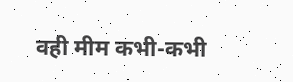वही मीम कभी-कभी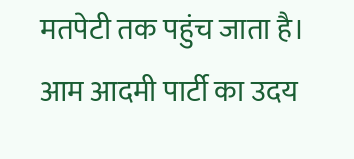मतपेटी तक पहुंच जाता है। आम आदमी पार्टी का उदय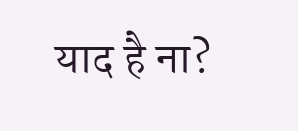याद है ना?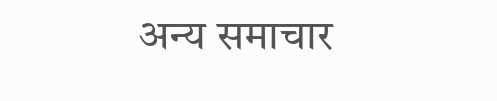अन्य समाचार